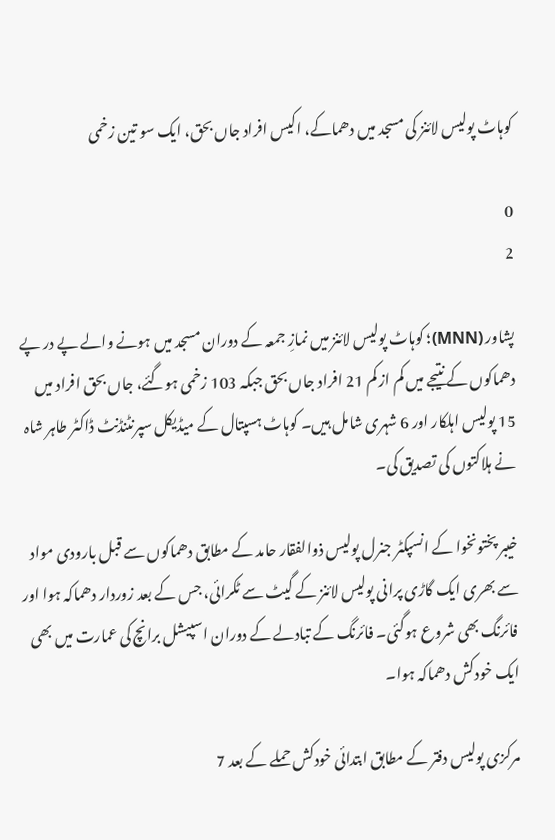کوہاٹ پولیس لائنز کی مسجد میں دھماکے، اکیس افراد جاں بحق، ایک سو تین زخمی

0
2

پشاور (MNN)؛ کوہاٹ پولیس لائنز میں نمازِ جمعہ کے دوران مسجد میں ہونے والے پے در پے دھماکوں کے نتیجے میں کم از کم 21 افراد جاں بحق جبکہ 103 زخمی ہوگئے، جاں بحق افراد میں 15 پولیس اہلکار اور 6 شہری شامل ہیں۔ کوہاٹ ہسپتال کے میڈیکل سپرنٹنڈنٹ ڈاکٹر طاہر شاہ نے ہلاکتوں کی تصدیق کی۔

خیبر پختونخوا کے انسپکٹر جنرل پولیس ذوالفقار حامد کے مطابق دھماکوں سے قبل بارودی مواد سے بھری ایک گاڑی پرانی پولیس لائنز کے گیٹ سے ٹکرائی، جس کے بعد زوردار دھماکہ ہوا اور فائرنگ بھی شروع ہوگئی۔ فائرنگ کے تبادلے کے دوران اسپیشل برانچ کی عمارت میں بھی ایک خودکش دھماکہ ہوا۔

مرکزی پولیس دفتر کے مطابق ابتدائی خودکش حملے کے بعد 7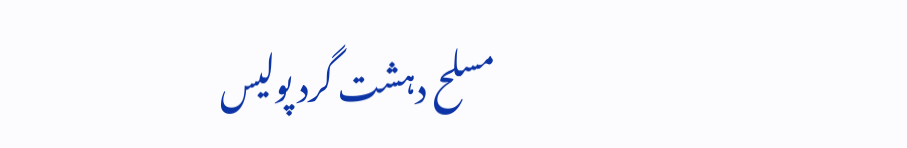مسلح دہشت گرد پولیس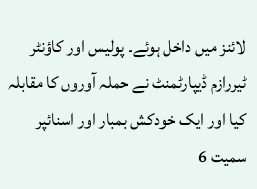لائنز میں داخل ہوئے۔ پولیس اور کاؤنٹر ٹیررازم ڈیپارٹمنٹ نے حملہ آوروں کا مقابلہ کیا اور ایک خودکش بمبار اور اسنائپر سمیت 6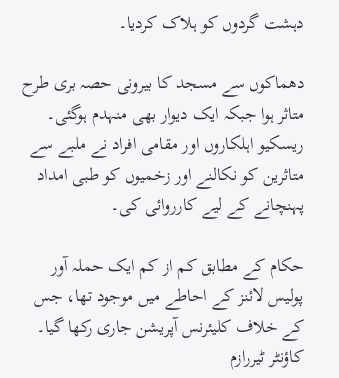دہشت گردوں کو ہلاک کردیا۔

دھماکوں سے مسجد کا بیرونی حصہ بری طرح متاثر ہوا جبکہ ایک دیوار بھی منہدم ہوگئی۔ ریسکیو اہلکاروں اور مقامی افراد نے ملبے سے متاثرین کو نکالنے اور زخمیوں کو طبی امداد پہنچانے کے لیے کارروائی کی۔

حکام کے مطابق کم از کم ایک حملہ آور پولیس لائنز کے احاطے میں موجود تھا، جس کے خلاف کلیئرنس آپریشن جاری رکھا گیا۔ کاؤنٹر ٹیررازم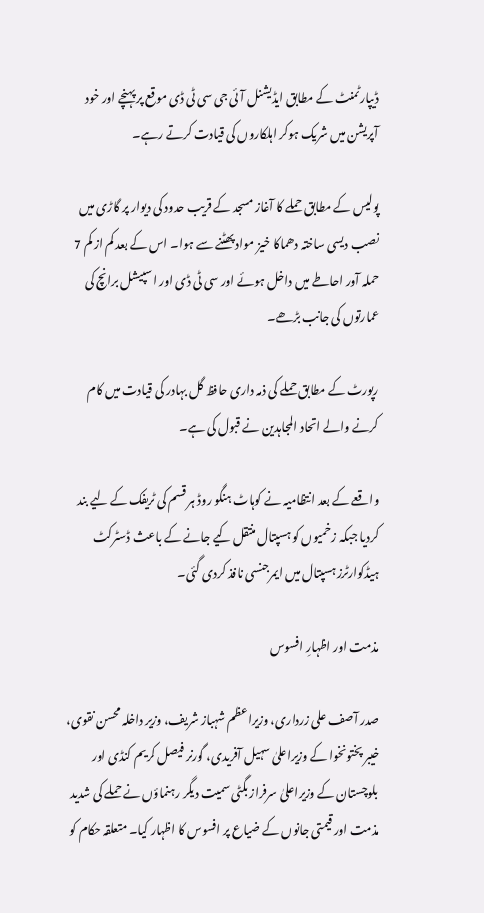ڈیپارٹمنٹ کے مطابق ایڈیشنل آئی جی سی ٹی ڈی موقع پر پہنچے اور خود آپریشن میں شریک ہوکر اہلکاروں کی قیادت کرتے رہے۔

پولیس کے مطابق حملے کا آغاز مسجد کے قریب حدود کی دیوار پر گاڑی میں نصب دیسی ساختہ دھماکا خیز مواد پھٹنے سے ہوا۔ اس کے بعد کم از کم 7 حملہ آور احاطے میں داخل ہوئے اور سی ٹی ڈی اور اسپیشل برانچ کی عمارتوں کی جانب بڑھے۔

رپورٹ کے مطابق حملے کی ذمہ داری حافظ گل بہادر کی قیادت میں کام کرنے والے اتحاد المجاہدین نے قبول کی ہے۔

واقعے کے بعد انتظامیہ نے کوہاٹ ہنگو روڈ ہر قسم کی ٹریفک کے لیے بند کردیا جبکہ زخمیوں کو ہسپتال منتقل کیے جانے کے باعث ڈسٹرکٹ ہیڈکوارٹرز ہسپتال میں ایمرجنسی نافذ کردی گئی۔

مذمت اور اظہارِ افسوس

صدر آصف علی زرداری، وزیراعظم شہباز شریف، وزیر داخلہ محسن نقوی، خیبر پختونخوا کے وزیراعلیٰ سہیل آفریدی، گورنر فیصل کریم کنڈی اور بلوچستان کے وزیراعلیٰ سرفراز بگٹی سمیت دیگر رہنماؤں نے حملے کی شدید مذمت اور قیمتی جانوں کے ضیاع پر افسوس کا اظہار کیا۔ متعلقہ حکام کو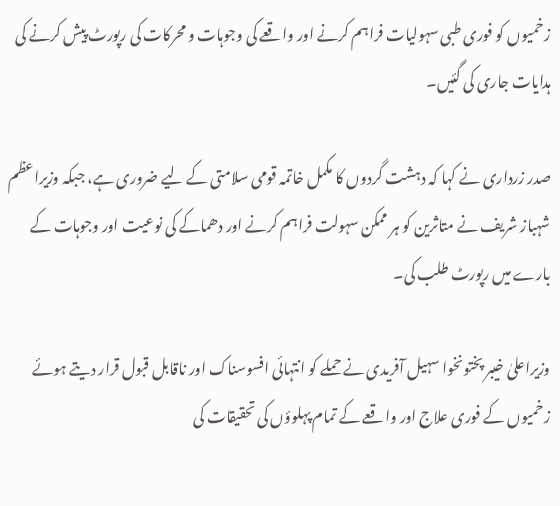زخمیوں کو فوری طبی سہولیات فراہم کرنے اور واقعے کی وجوہات و محرکات کی رپورٹ پیش کرنے کی ہدایات جاری کی گئیں۔

صدر زرداری نے کہا کہ دہشت گردوں کا مکمل خاتمہ قومی سلامتی کے لیے ضروری ہے، جبکہ وزیراعظم شہباز شریف نے متاثرین کو ہر ممکن سہولت فراہم کرنے اور دھماکے کی نوعیت اور وجوہات کے بارے میں رپورٹ طلب کی۔

وزیراعلیٰ خیبر پختونخوا سہیل آفریدی نے حملے کو انتہائی افسوسناک اور ناقابل قبول قرار دیتے ہوئے زخمیوں کے فوری علاج اور واقعے کے تمام پہلوؤں کی تحقیقات کی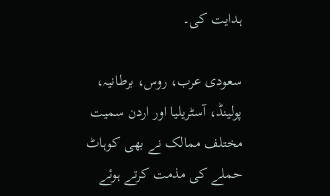ہدایت کی۔

سعودی عرب، روس، برطانیہ، پولینڈ، آسٹریلیا اور اردن سمیت مختلف ممالک نے بھی کوہاٹ حملے کی مذمت کرتے ہوئے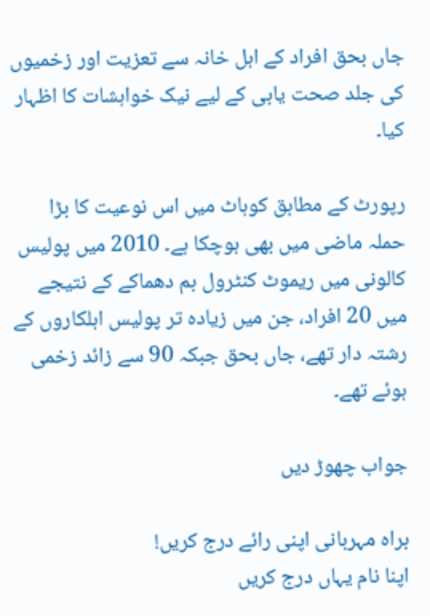جاں بحق افراد کے اہل خانہ سے تعزیت اور زخمیوں کی جلد صحت یابی کے لیے نیک خواہشات کا اظہار کیا۔

رپورٹ کے مطابق کوہاٹ میں اس نوعیت کا بڑا حملہ ماضی میں بھی ہوچکا ہے۔ 2010 میں پولیس کالونی میں ریموٹ کنٹرول بم دھماکے کے نتیجے میں 20 افراد، جن میں زیادہ تر پولیس اہلکاروں کے رشتہ دار تھے، جاں بحق جبکہ 90 سے زائد زخمی ہوئے تھے۔

جواب چھوڑ دیں

براہ مہربانی اپنی رائے درج کریں!
اپنا نام یہاں درج کریں